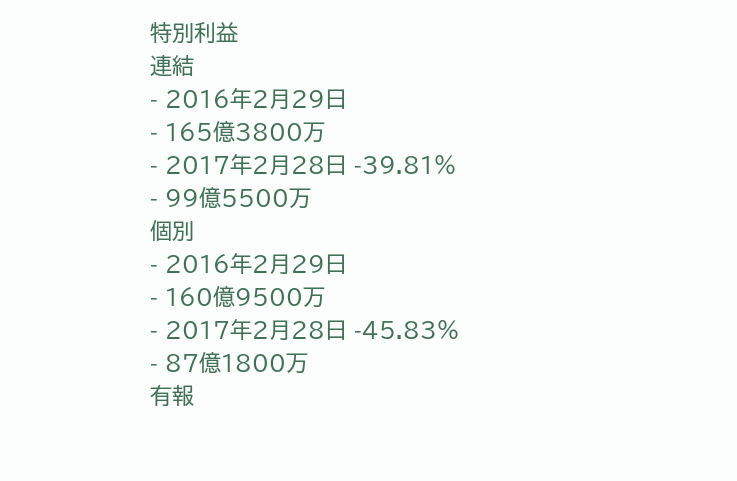特別利益
連結
- 2016年2月29日
- 165億3800万
- 2017年2月28日 -39.81%
- 99億5500万
個別
- 2016年2月29日
- 160億9500万
- 2017年2月28日 -45.83%
- 87億1800万
有報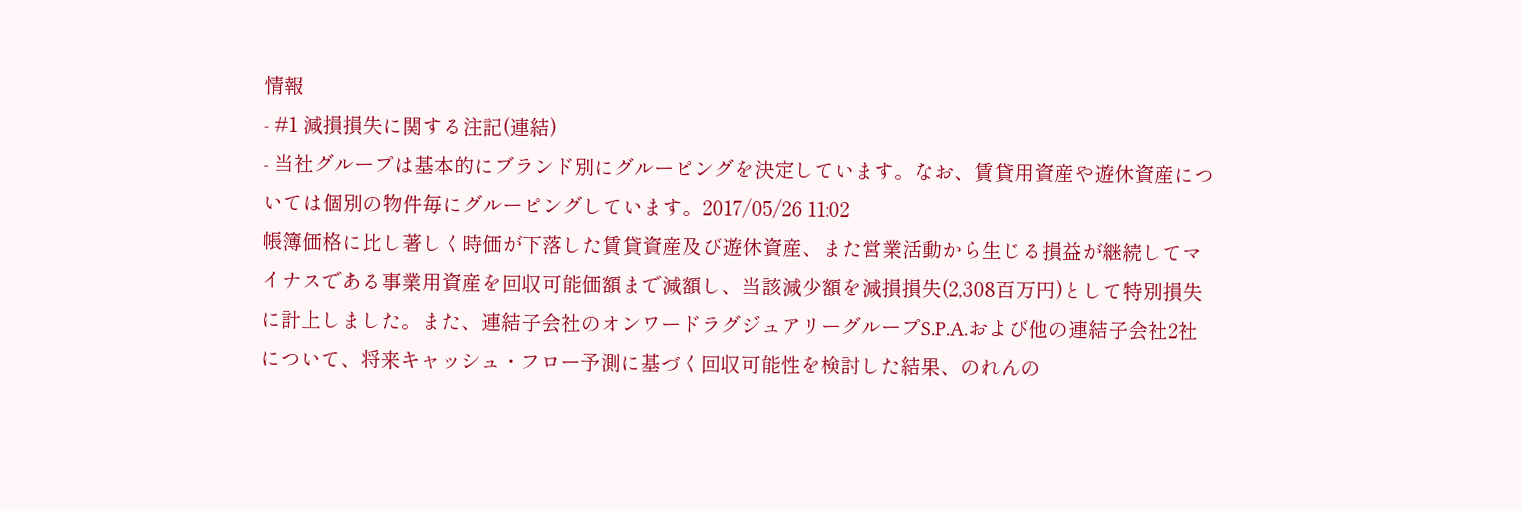情報
- #1 減損損失に関する注記(連結)
- 当社グループは基本的にブランド別にグルーピングを決定しています。なお、賃貸用資産や遊休資産については個別の物件毎にグルーピングしています。2017/05/26 11:02
帳簿価格に比し著しく時価が下落した賃貸資産及び遊休資産、また営業活動から生じる損益が継続してマイナスである事業用資産を回収可能価額まで減額し、当該減少額を減損損失(2,308百万円)として特別損失に計上しました。また、連結子会社のオンワードラグジュアリーグループS.P.A.および他の連結子会社2社について、将来キャッシュ・フロー予測に基づく回収可能性を検討した結果、のれんの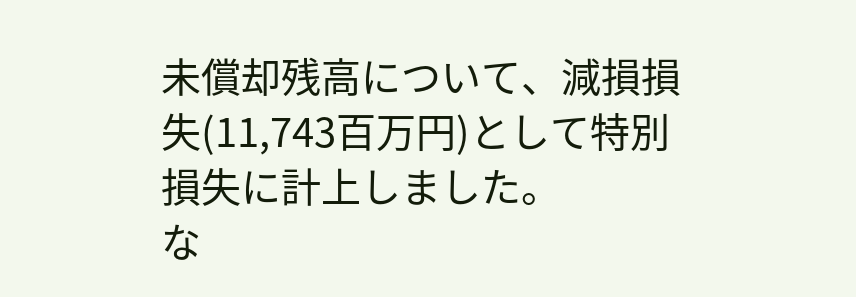未償却残高について、減損損失(11,743百万円)として特別損失に計上しました。
な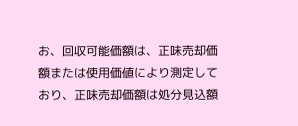お、回収可能価額は、正味売却価額または使用価値により測定しており、正味売却価額は処分見込額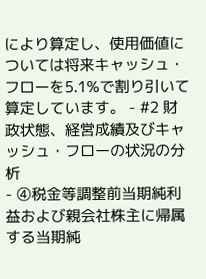により算定し、使用価値については将来キャッシュ・フローを5.1%で割り引いて算定しています。 - #2 財政状態、経営成績及びキャッシュ・フローの状況の分析
- ④税金等調整前当期純利益および親会社株主に帰属する当期純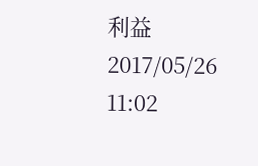利益2017/05/26 11:02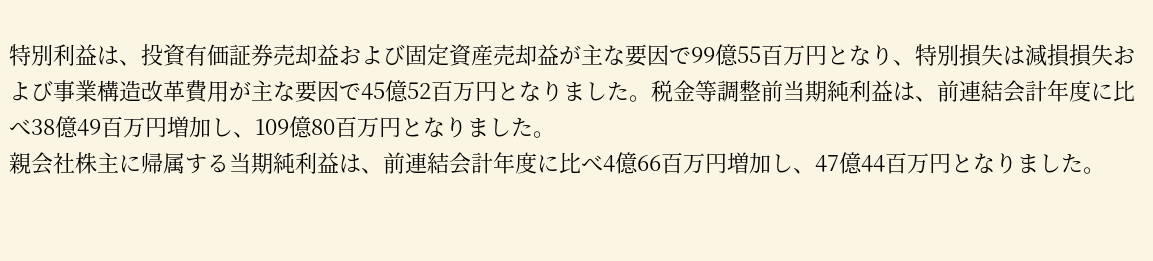特別利益は、投資有価証券売却益および固定資産売却益が主な要因で99億55百万円となり、特別損失は減損損失および事業構造改革費用が主な要因で45億52百万円となりました。税金等調整前当期純利益は、前連結会計年度に比べ38億49百万円増加し、109億80百万円となりました。
親会社株主に帰属する当期純利益は、前連結会計年度に比べ4億66百万円増加し、47億44百万円となりました。